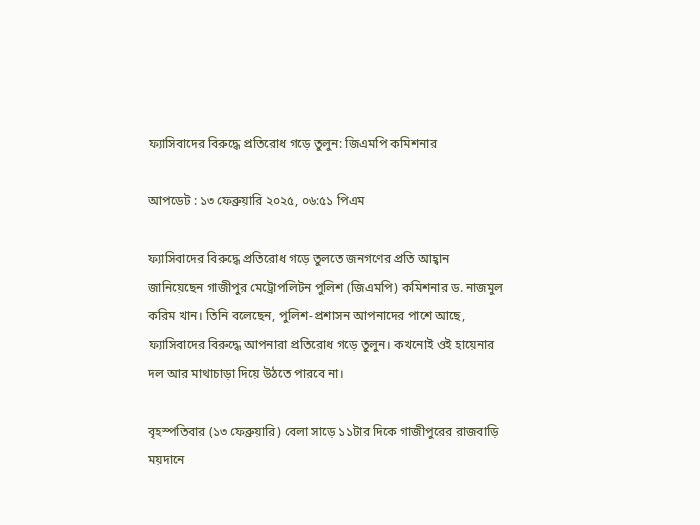ফ্যাসিবাদের বিরুদ্ধে প্রতিরোধ গড়ে তুলুন: জিএমপি কমিশনার

আপডেট : ১৩ ফেব্রুয়ারি ২০২৫, ০৬:৫১ পিএম

ফ্যাসিবাদের বিরুদ্ধে প্রতিরোধ গড়ে তুলতে জনগণের প্রতি আহ্বান জানিয়েছেন গাজীপুর মেট্রোপলিটন পুলিশ (জিএমপি) কমিশনার ড. নাজমুল করিম খান। তিনি বলেছেন, পুলিশ-প্রশাসন আপনাদের পাশে আছে, ফ্যাসিবাদের বিরুদ্ধে আপনারা প্রতিরোধ গড়ে তুলুন। কখনোই ওই হায়েনার দল আর মাথাচাড়া দিয়ে উঠতে পারবে না।

বৃহস্পতিবার (১৩ ফেব্রুয়ারি) বেলা সাড়ে ১১টার দিকে গাজীপুরের রাজবাড়ি ময়দানে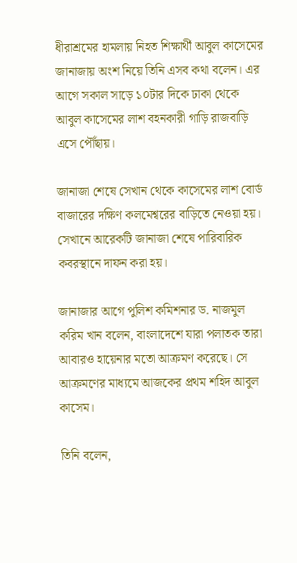ধীরাশ্রমের হামলায় নিহত শিক্ষার্থী আবুল কাসেমের জানাজায় অংশ নিয়ে তিনি এসব কথা বলেন। এর আগে সকাল সাড়ে ১০টার দিকে ঢাকা থেকে আবুল কাসেমের লাশ বহনকারী গাড়ি রাজবাড়ি এসে পৌঁছায়।

জানাজা শেষে সেখান থেকে কাসেমের লাশ বোর্ড বাজারের দক্ষিণ কলমেশ্বরের বাড়িতে নেওয়া হয়। সেখানে আরেকটি জানাজা শেষে পারিবারিক কবরস্থানে দাফন করা হয়।

জানাজার আগে পুলিশ কমিশনার ড. নাজমুল করিম খান বলেন, বাংলাদেশে যারা পলাতক তারা আবারও হায়েনার মতো আক্রমণ করেছে। সে আক্রমণের মাধ্যমে আজকের প্রথম শহিদ আবুল কাসেম।

তিনি বলেন,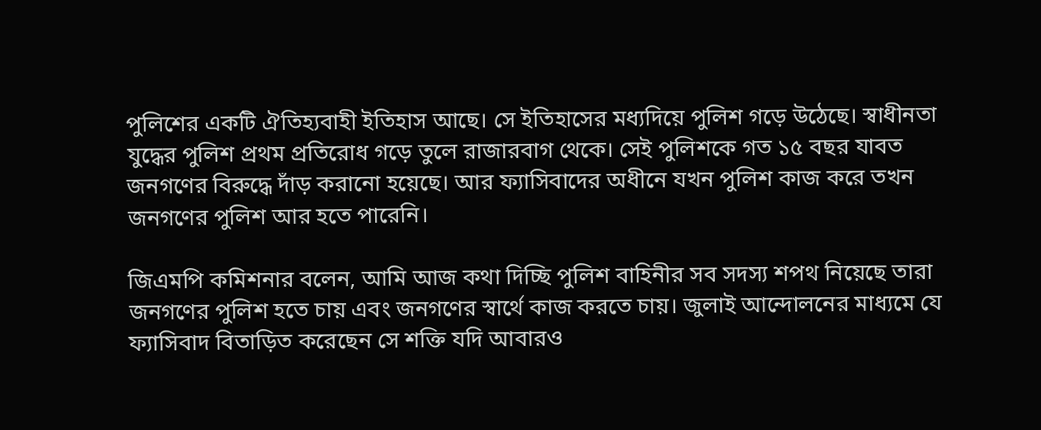পুলিশের একটি ঐতিহ্যবাহী ইতিহাস আছে। সে ইতিহাসের মধ্যদিয়ে পুলিশ গড়ে উঠেছে। স্বাধীনতা যুদ্ধের পুলিশ প্রথম প্রতিরোধ গড়ে তুলে রাজারবাগ থেকে। সেই পুলিশকে গত ১৫ বছর যাবত জনগণের বিরুদ্ধে দাঁড় করানো হয়েছে। আর ফ্যাসিবাদের অধীনে যখন পুলিশ কাজ করে তখন জনগণের পুলিশ আর হতে পারেনি।

জিএমপি কমিশনার বলেন, আমি আজ কথা দিচ্ছি পুলিশ বাহিনীর সব সদস্য শপথ নিয়েছে তারা জনগণের পুলিশ হতে চায় এবং জনগণের স্বার্থে কাজ করতে চায়। জুলাই আন্দোলনের মাধ্যমে যে ফ্যাসিবাদ বিতাড়িত করেছেন সে শক্তি যদি আবারও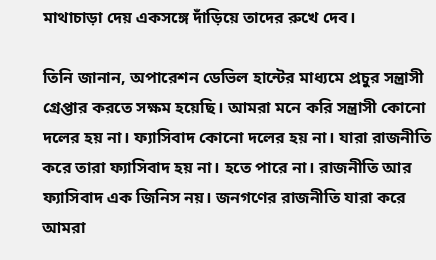মাথাচাড়া দেয় একসঙ্গে দাঁড়িয়ে তাদের রুখে দেব।

তিনি জানান, অপারেশন ডেভিল হান্টের মাধ্যমে প্রচুর সন্ত্রাসী গ্রেপ্তার করতে সক্ষম হয়েছি। আমরা মনে করি সন্ত্রাসী কোনো দলের হয় না। ফ্যাসিবাদ কোনো দলের হয় না। যারা রাজনীতি করে তারা ফ্যাসিবাদ হয় না। হতে পারে না। রাজনীতি আর ফ্যাসিবাদ এক জিনিস নয়। জনগণের রাজনীতি যারা করে আমরা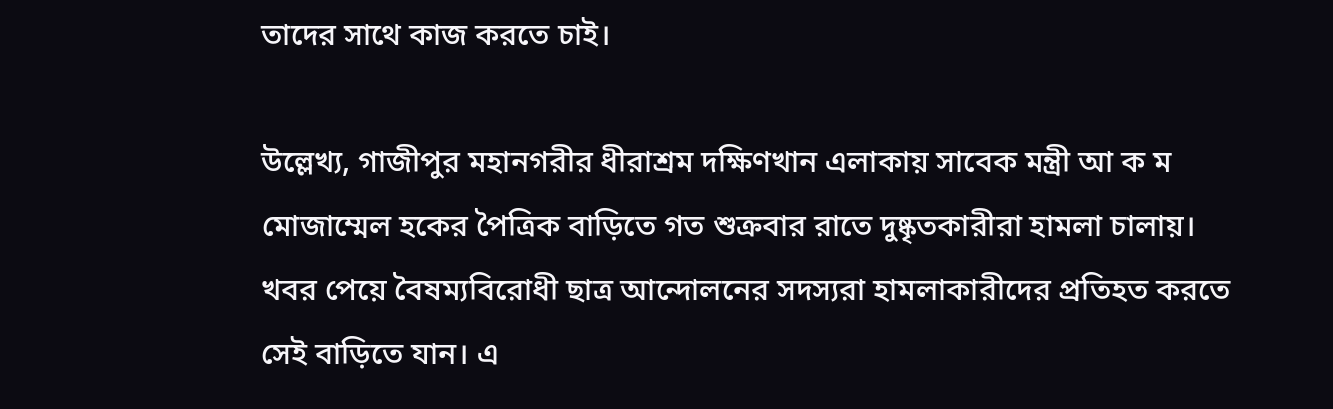তাদের সাথে কাজ করতে চাই।

উল্লেখ্য, গাজীপুর মহানগরীর ধীরাশ্রম দক্ষিণখান এলাকায় সাবেক মন্ত্রী আ ক ম মোজাম্মেল হকের পৈত্রিক বাড়িতে গত শুক্রবার রাতে দুষ্কৃতকারীরা হামলা চালায়। খবর পেয়ে বৈষম্যবিরোধী ছাত্র আন্দোলনের সদস্যরা হামলাকারীদের প্রতিহত করতে সেই বাড়িতে যান। এ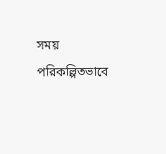সময় পরিকল্পিতভাবে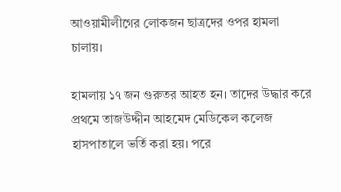আওয়ামীলীগের লোকজন ছাত্রদের ওপর হামলা চালায়।

হামলায় ১৭ জন গুরুতর আহত হন। তাদের উদ্ধার করে প্রথমে তাজউদ্দীন আহমেদ মেডিকেল কলেজ হাসপাতালে ভর্তি করা হয়। পরে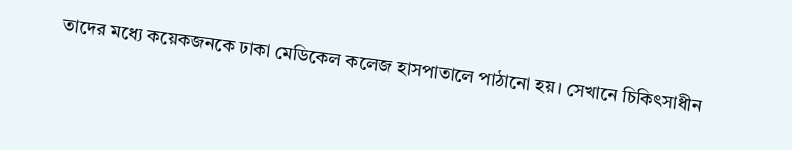তাদের মধ্যে কয়েকজনকে ঢাকা মেডিকেল কলেজ হাসপাতালে পাঠানো হয়। সেখানে চিকিৎসাধীন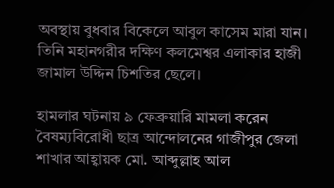অবস্থায় বুধবার বিকেলে আবুল কাসেম মারা যান। তিনি মহানগরীর দক্ষিণ কলমেশ্বর এলাকার হাজী জামাল উদ্দিন চিশতির ছেলে।

হামলার ঘটনায় ৯ ফেব্রুয়ারি মামলা করেন বৈষম্যবিরোধী ছাত্র আন্দোলনের গাজীপুর জেলা শাখার আহ্বায়ক মো. আব্দুল্লাহ আল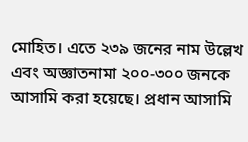মোহিত। এতে ২৩৯ জনের নাম উল্লেখ এবং অজ্ঞাতনামা ২০০-৩০০ জনকে আসামি করা হয়েছে। প্রধান আসামি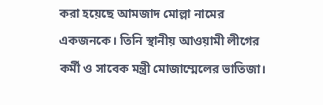করা হয়েছে আমজাদ মোল্লা নামের একজনকে। তিনি স্থানীয় আওয়ামী লীগের কর্মী ও সাবেক মন্ত্রী মোজাম্মেলের ভাতিজা।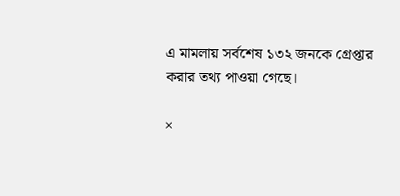এ মামলায় সর্বশেষ ১৩২ জনকে গ্রেপ্তার করার তথ্য পাওয়া গেছে।

×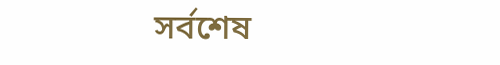সর্বশেষ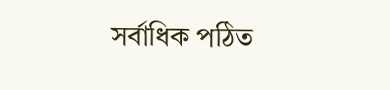সর্বাধিক পঠিত